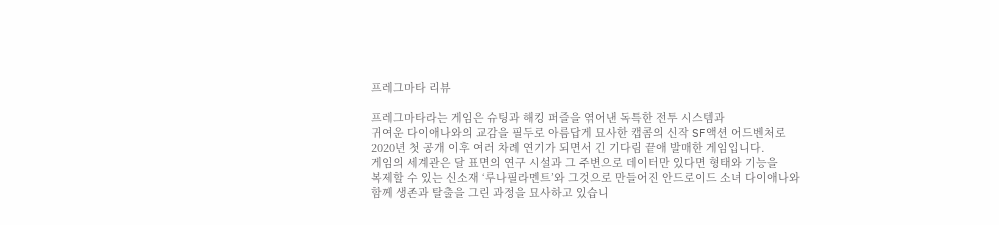프레그마타 리뷰

프레그마타라는 게임은 슈팅과 해킹 퍼즐을 엮어낸 독특한 전투 시스템과
귀여운 다이애나와의 교감을 필두로 아름답게 묘사한 캡콤의 신작 SF액션 어드벤처로
2020년 첫 공개 이후 여러 차례 연기가 되면서 긴 기다림 끝애 발매한 게임입니다.
게임의 세계관은 달 표면의 연구 시설과 그 주변으로 데이터만 있다면 형태와 기능을
복제할 수 있는 신소재 ‘루나필라멘트’와 그것으로 만들어진 안드로이드 소녀 다이애나와
함께 생존과 탈출을 그린 과정을 묘사하고 있습니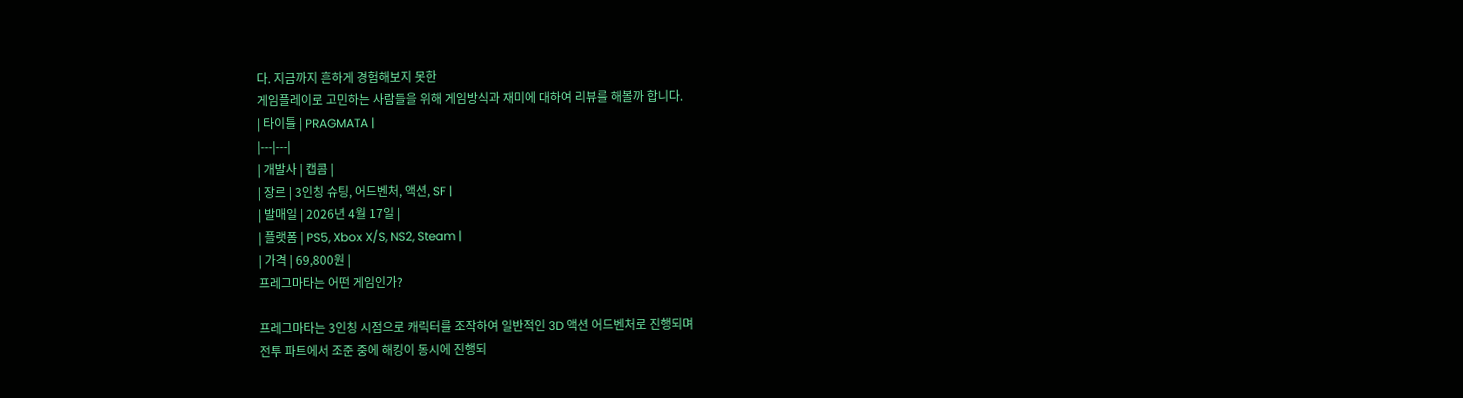다. 지금까지 흔하게 경험해보지 못한
게임플레이로 고민하는 사람들을 위해 게임방식과 재미에 대하여 리뷰를 해볼까 합니다.
| 타이틀 | PRAGMATA |
|---|---|
| 개발사 | 캡콤 |
| 장르 | 3인칭 슈팅, 어드벤처, 액션, SF |
| 발매일 | 2026년 4월 17일 |
| 플랫폼 | PS5, Xbox X/S, NS2, Steam |
| 가격 | 69,800원 |
프레그마타는 어떤 게임인가?

프레그마타는 3인칭 시점으로 캐릭터를 조작하여 일반적인 3D 액션 어드벤처로 진행되며
전투 파트에서 조준 중에 해킹이 동시에 진행되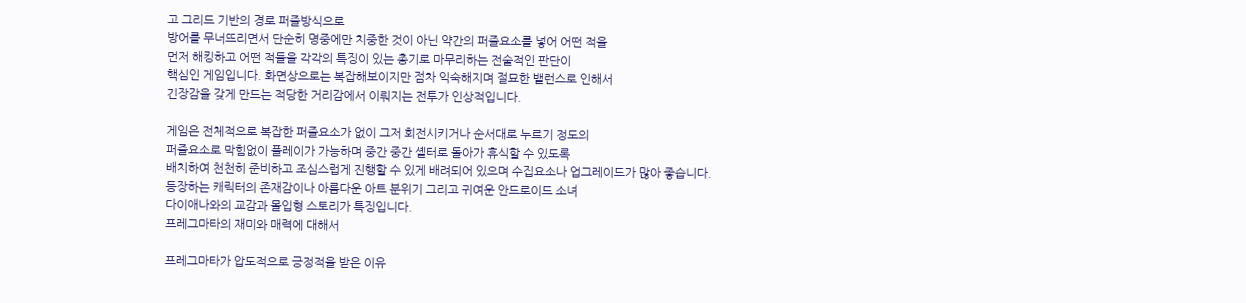고 그리드 기반의 경로 퍼즐방식으로
방어를 무너뜨리면서 단순히 명중에만 치중한 것이 아닌 약간의 퍼즐요소를 넣어 어떤 적을
먼저 해킹하고 어떤 적들을 각각의 특징이 있는 총기로 마무리하는 전술적인 판단이
핵심인 게임입니다. 화면상으로는 복잡해보이지만 점차 익숙해지며 절묘한 밸런스로 인해서
긴장감을 갖게 만드는 적당한 거리감에서 이뤄지는 전투가 인상적입니다.

게임은 전체적으로 복잡한 퍼즐요소가 없이 그저 회전시키거나 순서대로 누르기 정도의
퍼즐요소로 막힘없이 플레이가 가능하며 중간 중간 셸터로 돌아가 휴식할 수 있도록
배치하여 천천히 준비하고 조심스럽게 진행할 수 있게 배려되어 있으며 수집요소나 업그레이드가 많아 좋습니다.
등장하는 캐릭터의 존재감이나 아름다운 아트 분위기 그리고 귀여운 안드로이드 소녀
다이애나와의 교감과 몰입형 스토리가 특징입니다.
프레그마타의 재미와 매력에 대해서

프레그마타가 압도적으로 긍정적을 받은 이유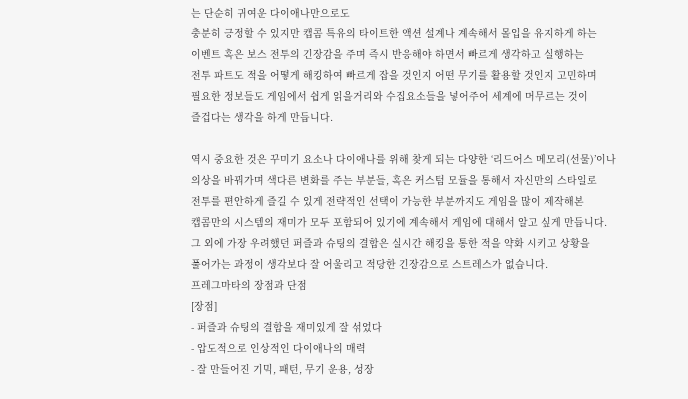는 단순히 귀여운 다이애나만으로도
충분히 긍정할 수 있지만 캡콤 특유의 타이트한 액션 설계나 계속해서 몰입을 유지하게 하는
이벤트 혹은 보스 전투의 긴장감을 주며 즉시 반응해야 하면서 빠르게 생각하고 실행하는
전투 파트도 적을 어떻게 해킹하여 빠르게 잡을 것인지 어떤 무기를 활용할 것인지 고민하며
필요한 정보들도 게임에서 쉽게 읽을거리와 수집요소들을 넣어주어 세계에 머무르는 것이
즐겁다는 생각을 하게 만듭니다.

역시 중요한 것은 꾸미기 요소나 다이애나를 위해 찾게 되는 다양한 ‘리드어스 메모리(선물)’이나
의상을 바꿔가며 색다른 변화를 주는 부분들, 혹은 커스텀 모듈을 통해서 자신만의 스타일로
전투를 편안하게 즐길 수 있게 전략적인 선택이 가능한 부분까지도 게임을 많이 제작해본
캡콤만의 시스템의 재미가 모두 포함되어 있기에 계속해서 게임에 대해서 알고 싶게 만듭니다.
그 외에 가장 우려했던 퍼즐과 슈팅의 결합은 실시간 해킹을 통한 적을 약화 시키고 상황을
풀어가는 과정이 생각보다 잘 어울리고 적당한 긴장감으로 스트레스가 없습니다.
프레그마타의 장점과 단점
[장점]
- 퍼즐과 슈팅의 결합을 재미있게 잘 섞었다
- 압도적으로 인상적인 다이애나의 매력
- 잘 만들어진 기믹, 패턴, 무기 운용, 성장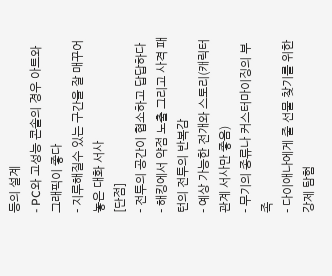등의 설계
- PC와 고성능 콘솔의 경우 아트와 그래픽이 좋다
- 지루해질수 있는 구간을 잘 매꾸어놓은 대화 서사
[단점]
- 전투의 공간이 협소하고 답답하다
- 해킹에서 약점 노출 그리고 사격 패턴의 전투의 반복감
- 예상 가능한 전개와 스토리(캐릭터 관계 서사만 좋음)
- 무기의 종류나 커스터마이징의 부족
- 다이애나에게 줄 선물 찾기를 위한 강제 탐험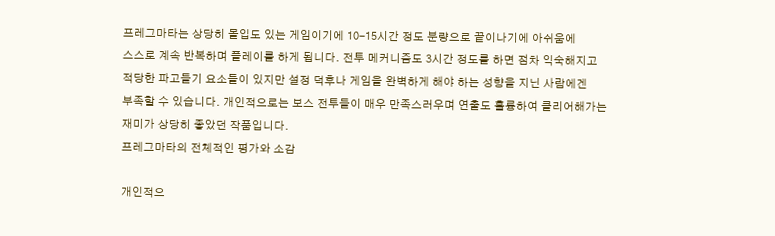프레그마타는 상당히 몰입도 있는 게임이기에 10-15시간 정도 분량으로 끝이나기에 아쉬움에
스스로 계속 반복하며 플레이를 하게 됩니다. 전투 메커니즘도 3시간 정도를 하면 점차 익숙해지고
적당한 파고들기 요소들이 있지만 설정 덕후나 게임을 완벽하게 해야 하는 성향을 지닌 사람에겐
부족할 수 있습니다. 개인적으로는 보스 전투들이 매우 만족스러우며 연출도 훌륭하여 클리어해가는
재미가 상당히 좋았던 작품입니다.
프레그마타의 전체적인 평가와 소감

개인적으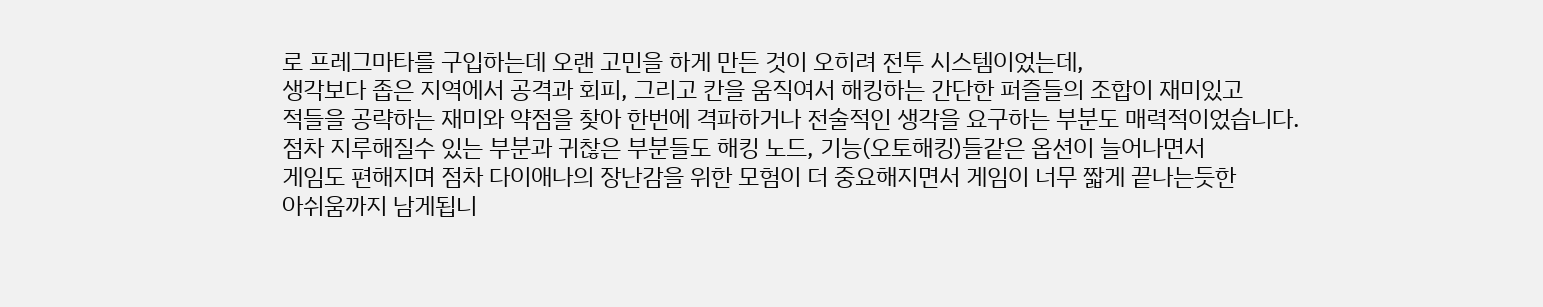로 프레그마타를 구입하는데 오랜 고민을 하게 만든 것이 오히려 전투 시스템이었는데,
생각보다 좁은 지역에서 공격과 회피, 그리고 칸을 움직여서 해킹하는 간단한 퍼즐들의 조합이 재미있고
적들을 공략하는 재미와 약점을 찾아 한번에 격파하거나 전술적인 생각을 요구하는 부분도 매력적이었습니다.
점차 지루해질수 있는 부분과 귀찮은 부분들도 해킹 노드, 기능(오토해킹)들같은 옵션이 늘어나면서
게임도 편해지며 점차 다이애나의 장난감을 위한 모험이 더 중요해지면서 게임이 너무 짧게 끝나는듯한
아쉬움까지 남게됩니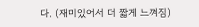다. (재미있어서 더 짧게 느껴짐)